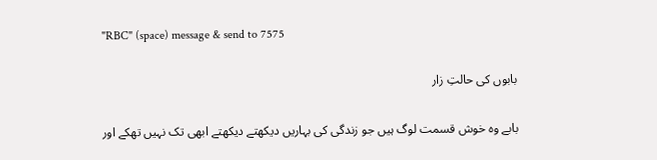"RBC" (space) message & send to 7575

بابوں کی حالتِ زار

بابے وہ خوش قسمت لوگ ہیں جو زندگی کی بہاریں دیکھتے دیکھتے ابھی تک نہیں تھکے اور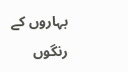بہاروں کے رنگوں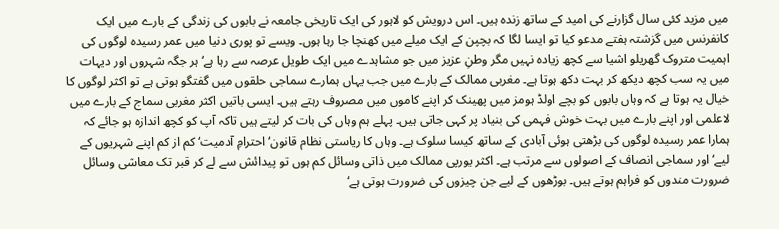میں مزید کئی سال گزارنے کی امید کے ساتھ زندہ ہیں۔ اس درویش کو لاہور کی ایک تاریخی جامعہ نے بابوں کی زندگی کے بارے میں ایک کانفرنس میں گزشتہ ہفتے مدعو کیا تو ایسا لگا کہ بچپن کے ایک میلے میں کھنچا جا رہا ہوں۔ ویسے تو پوری دنیا میں عمر رسیدہ لوگوں کی اہمیت متروک گھریلو اشیا سے کچھ زیادہ نہیں مگر وطنِ عزیز میں جو مشاہدے میں ایک طویل عرصہ سے رہا ہے‘ ہر جگہ شہروں اور دیہات میں یہ سب کچھ دیکھ کر بہت دکھ ہوتا ہے۔ مغربی ممالک کے بارے میں جب یہاں ہمارے سماجی حلقوں میں گفتگو ہوتی ہے تو اکثر لوگوں کا خیال یہ ہوتا ہے کہ وہاں بابوں کو بچے اولڈ ہومز میں پھینک کر اپنے کاموں میں مصروف رہتے ہیں۔ ایسی باتیں اکثر مغربی سماج کے بارے میں لاعلمی اور اپنے بارے میں بہت خوش فہمی کی بنیاد پر کہی جاتی ہیں۔ پہلے ہم وہاں کی بات کر لیتے ہیں تاکہ آپ کو کچھ اندازہ ہو جائے کہ ہمارا عمر رسیدہ لوگوں کی بڑھتی ہوئی آبادی کے ساتھ کیسا سلوک ہے۔ وہاں کا ریاستی نظام قانون‘ احترامِ آدمیت‘ کم از کم اپنے شہریوں کے لیے‘ اور سماجی انصاف کے اصولوں سے مرتب ہے۔ اکثر یورپی ممالک میں ذاتی وسائل کم ہوں تو پیدائش سے لے کر قبر تک معاشی وسائل ضرورت مندوں کو فراہم ہوتے ہیں۔ بوڑھوں کے لیے جن چیزوں کی ضرورت ہوتی ہے‘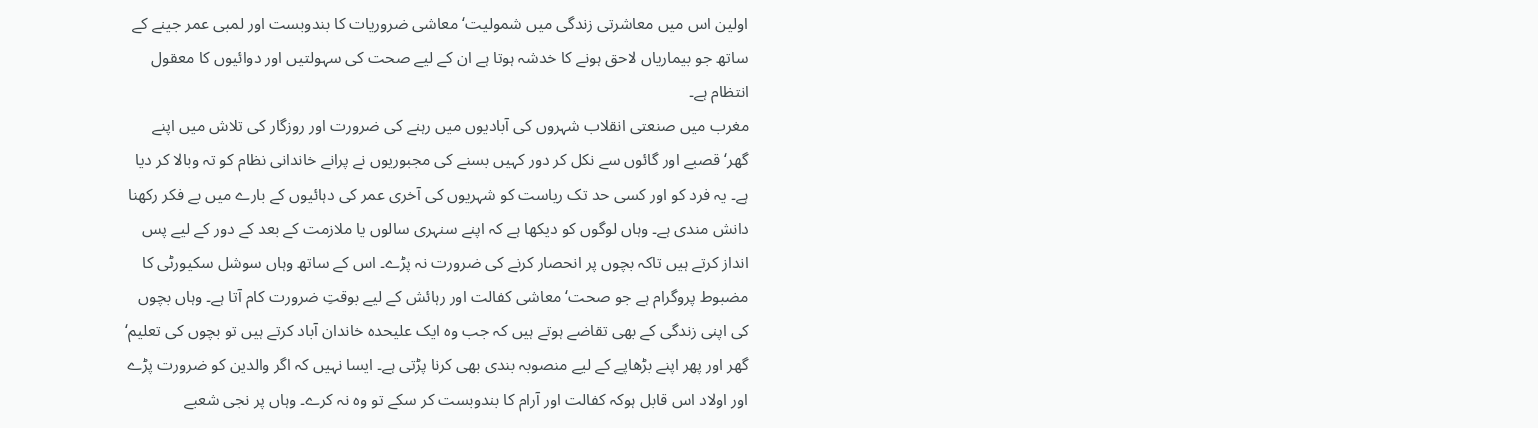اولین اس میں معاشرتی زندگی میں شمولیت‘ معاشی ضروریات کا بندوبست اور لمبی عمر جینے کے ساتھ جو بیماریاں لاحق ہونے کا خدشہ ہوتا ہے ان کے لیے صحت کی سہولتیں اور دوائیوں کا معقول انتظام ہے۔
مغرب میں صنعتی انقلاب شہروں کی آبادیوں میں رہنے کی ضرورت اور روزگار کی تلاش میں اپنے گھر‘ قصبے اور گائوں سے نکل کر دور کہیں بسنے کی مجبوریوں نے پرانے خاندانی نظام کو تہ وبالا کر دیا ہے۔ یہ فرد کو اور کسی حد تک ریاست کو شہریوں کی آخری عمر کی دہائیوں کے بارے میں بے فکر رکھنا دانش مندی ہے۔ وہاں لوگوں کو دیکھا ہے کہ اپنے سنہری سالوں یا ملازمت کے بعد کے دور کے لیے پس انداز کرتے ہیں تاکہ بچوں پر انحصار کرنے کی ضرورت نہ پڑے۔ اس کے ساتھ وہاں سوشل سکیورٹی کا مضبوط پروگرام ہے جو صحت‘ معاشی کفالت اور رہائش کے لیے بوقتِ ضرورت کام آتا ہے۔ وہاں بچوں کی اپنی زندگی کے بھی تقاضے ہوتے ہیں کہ جب وہ ایک علیحدہ خاندان آباد کرتے ہیں تو بچوں کی تعلیم‘ گھر اور پھر اپنے بڑھاپے کے لیے منصوبہ بندی بھی کرنا پڑتی ہے۔ ایسا نہیں کہ اگر والدین کو ضرورت پڑے اور اولاد اس قابل ہوکہ کفالت اور آرام کا بندوبست کر سکے تو وہ نہ کرے۔ وہاں پر نجی شعبے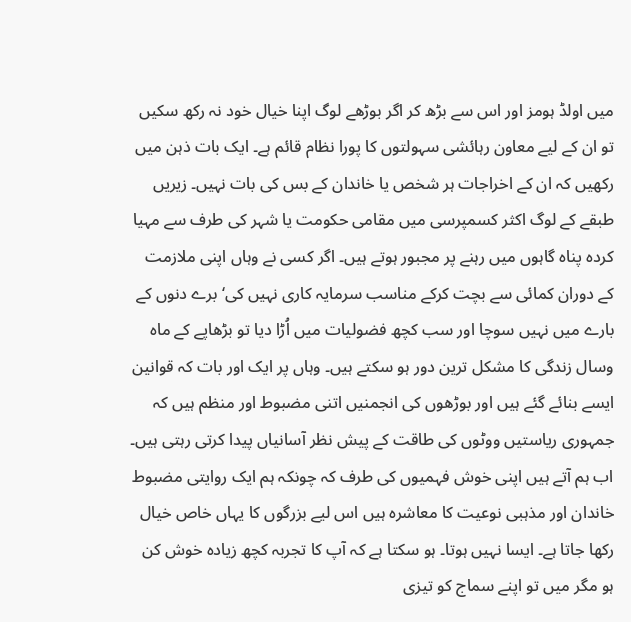میں اولڈ ہومز اور اس سے بڑھ کر اگر بوڑھے لوگ اپنا خیال خود نہ رکھ سکیں تو ان کے لیے معاون رہائشی سہولتوں کا پورا نظام قائم ہے۔ ایک بات ذہن میں رکھیں کہ ان کے اخراجات ہر شخص یا خاندان کے بس کی بات نہیں۔ زیریں طبقے کے لوگ اکثر کسمپرسی میں مقامی حکومت یا شہر کی طرف سے مہیا کردہ پناہ گاہوں میں رہنے پر مجبور ہوتے ہیں۔ اگر کسی نے وہاں اپنی ملازمت کے دوران کمائی سے بچت کرکے مناسب سرمایہ کاری نہیں کی‘ برے دنوں کے بارے میں نہیں سوچا اور سب کچھ فضولیات میں اُڑا دیا تو بڑھاپے کے ماہ وسال زندگی کا مشکل ترین دور ہو سکتے ہیں۔ وہاں پر ایک اور بات کہ قوانین ایسے بنائے گئے ہیں اور بوڑھوں کی انجمنیں اتنی مضبوط اور منظم ہیں کہ جمہوری ریاستیں ووٹوں کی طاقت کے پیش نظر آسانیاں پیدا کرتی رہتی ہیں۔
اب ہم آتے ہیں اپنی خوش فہمیوں کی طرف کہ چونکہ ہم ایک روایتی مضبوط خاندان اور مذہبی نوعیت کا معاشرہ ہیں اس لیے بزرگوں کا یہاں خاص خیال رکھا جاتا ہے۔ ایسا نہیں ہوتا۔ ہو سکتا ہے کہ آپ کا تجربہ کچھ زیادہ خوش کن ہو مگر میں تو اپنے سماج کو تیزی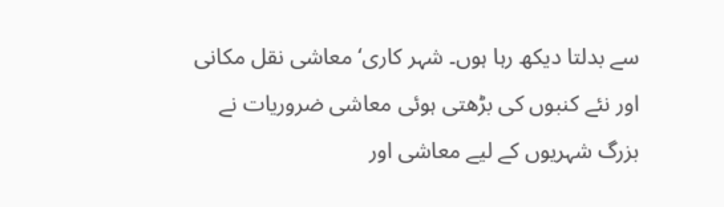سے بدلتا دیکھ رہا ہوں۔ شہر کاری‘ معاشی نقل مکانی اور نئے کنبوں کی بڑھتی ہوئی معاشی ضروریات نے بزرگ شہریوں کے لیے معاشی اور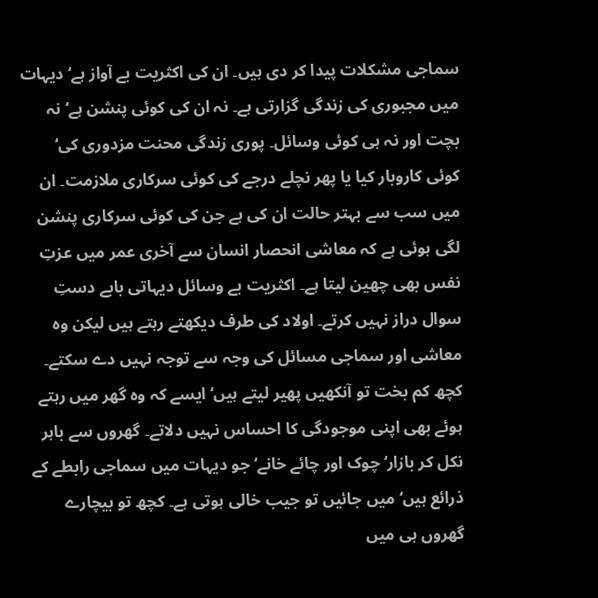سماجی مشکلات پیدا کر دی ہیں۔ ان کی اکثریت بے آواز ہے‘ دیہات میں مجبوری کی زندگی گزارتی ہے۔ نہ ان کی کوئی پنشن ہے‘ نہ بچت اور نہ ہی کوئی وسائل۔ پوری زندگی محنت مزدوری کی‘ کوئی کاروبار کیا یا پھر نچلے درجے کی کوئی سرکاری ملازمت۔ ان میں سب سے بہتر حالت ان کی ہے جن کی کوئی سرکاری پنشن لگی ہوئی ہے کہ معاشی انحصار انسان سے آخری عمر میں عزتِ نفس بھی چھین لیتا ہے۔ اکثریت بے وسائل دیہاتی بابے دستِ سوال دراز نہیں کرتے۔ اولاد کی طرف دیکھتے رہتے ہیں لیکن وہ معاشی اور سماجی مسائل کی وجہ سے توجہ نہیں دے سکتے۔ کچھ کم بخت تو آنکھیں پھیر لیتے ہیں‘ ایسے کہ وہ گھر میں رہتے ہوئے بھی اپنی موجودگی کا احساس نہیں دلاتے۔ گھروں سے باہر نکل کر بازار‘ چوک اور چائے خانے‘ جو دیہات میں سماجی رابطے کے ذرائع ہیں‘ میں جائیں تو جیب خالی ہوتی ہے۔ کچھ تو بیچارے گھروں ہی میں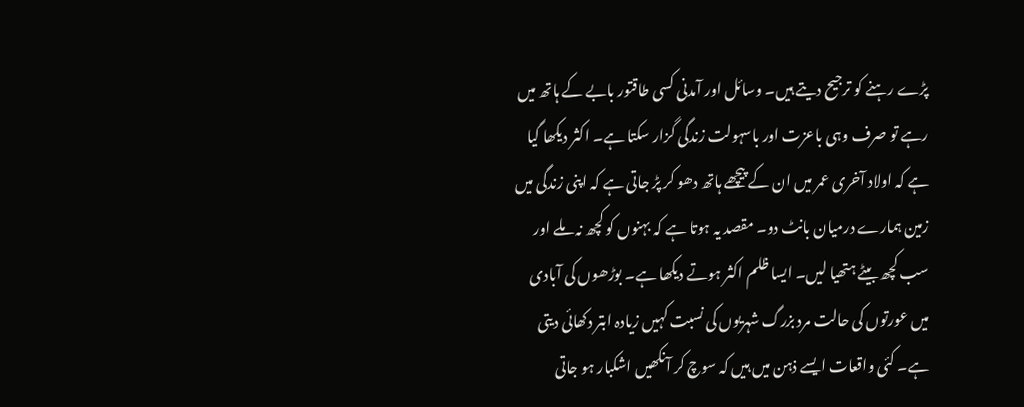پڑے رہنے کو ترجیح دیتے ہیں۔ وسائل اور آمدنی کسی طاقتور بابے کے ہاتھ میں رہے تو صرف وہی باعزت اور باسہولت زندگی گزار سکتا ہے۔ اکثر دیکھا گیا ہے کہ اولاد آخری عمر میں ان کے پیچھے ہاتھ دھو کر پڑ جاتی ہے کہ اپنی زندگی میں زمین ہمارے درمیان بانٹ دو۔ مقصد یہ ہوتا ہے کہ بہنوں کو کچھ نہ ملے اور سب کچھ بیٹے ہتھیا لیں۔ ایسا ظلم اکثر ہوتے دیکھا ہے۔ بوڑھوں کی آبادی میں عورتوں کی حالت مرد بزرگ شہریوں کی نسبت کہیں زیادہ ابتر دکھائی دیتی ہے۔ کئی واقعات ایسے ذہن میں ہیں کہ سوچ کر آنکھیں اشکبار ہو جاتی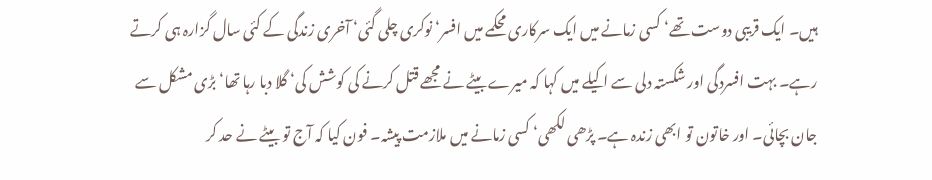ہیں۔ ایک قریبی دوست تھے‘ کسی زمانے میں ایک سرکاری محکمے میں افسر‘ نوکری چلی گئی‘ آخری زندگی کے کئی سال گزارہ ہی کرتے رہے۔ بہت افسردگی اور شکستہ دلی سے اکیلے میں کہا کہ میرے بیٹے نے مجھے قتل کرنے کی کوشش کی‘ گلا دبا رہا تھا‘ بڑی مشکل سے جان بچائی۔ اور خاتون تو ابھی زندہ ہے۔ پڑھی لکھی‘ کسی زمانے میں ملازمت پیشہ۔ فون کیا کہ آج تو بیٹے نے حد کر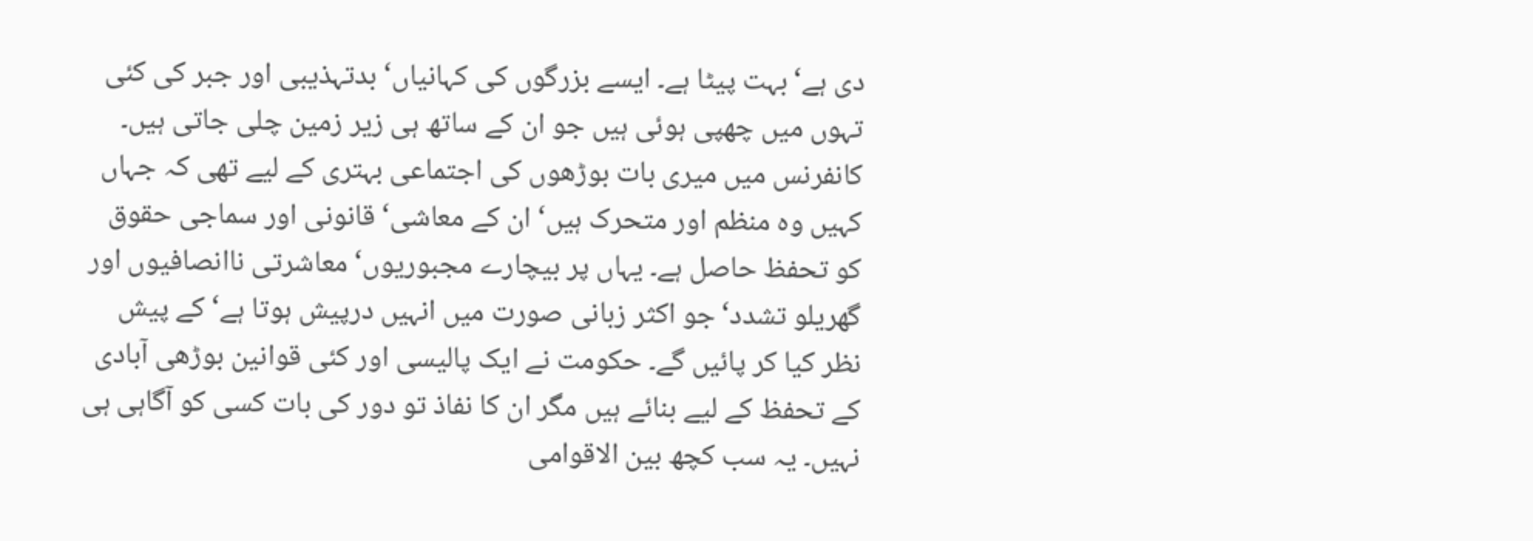دی ہے‘ بہت پیٹا ہے۔ ایسے بزرگوں کی کہانیاں‘ بدتہذیبی اور جبر کی کئی تہوں میں چھپی ہوئی ہیں جو ان کے ساتھ ہی زیر زمین چلی جاتی ہیں۔
کانفرنس میں میری بات بوڑھوں کی اجتماعی بہتری کے لیے تھی کہ جہاں کہیں وہ منظم اور متحرک ہیں‘ ان کے معاشی‘ قانونی اور سماجی حقوق کو تحفظ حاصل ہے۔ یہاں پر بیچارے مجبوریوں‘ معاشرتی ناانصافیوں اور گھریلو تشدد‘ جو اکثر زبانی صورت میں انہیں درپیش ہوتا ہے‘ کے پیش نظر کیا کر پائیں گے۔ حکومت نے ایک پالیسی اور کئی قوانین بوڑھی آبادی کے تحفظ کے لیے بنائے ہیں مگر ان کا نفاذ تو دور کی بات کسی کو آگاہی ہی نہیں۔ یہ سب کچھ بین الاقوامی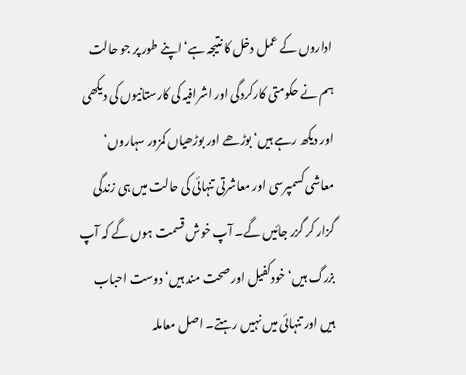اداروں کے عمل دخل کا نتیجہ ہے‘ اپنے طور پر جو حالت ہم نے حکومتی کارکردگی اور اشرافیہ کی کارستانیوں کی دیکھی اور دیکھ رہے ہیں‘ بوڑھے اور بوڑھیاں کمزور سہاروں‘ معاشی کسمپرسی اور معاشرتی تنہائی کی حالت میں ہی زندگی گزار کر گزر جائیں گے۔ آپ خوش قسمت ہوں گے کہ آپ بزرگ ہیں‘ خودکفیل اور صحت مند ہیں‘ دوست احباب ہیں اور تنہائی میں نہیں رہتے۔ اصل معاملہ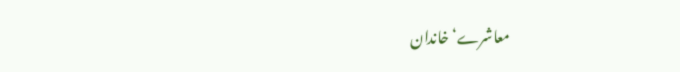معاشرے‘ خاندان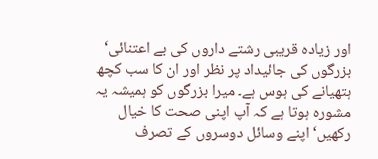اور زیادہ قریبی رشتے داروں کی بے اعتنائی‘ بزرگوں کی جائیداد پر نظر اور ان کا سب کچھ ہتھیانے کی ہوس ہے۔ میرا بزرگوں کو ہمیشہ یہ مشورہ ہوتا ہے کہ آپ اپنی صحت کا خیال رکھیں‘ اپنے وسائل دوسروں کے تصرف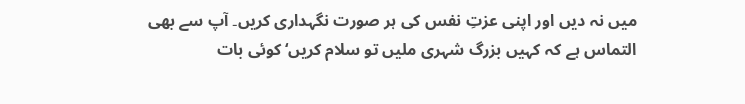میں نہ دیں اور اپنی عزتِ نفس کی ہر صورت نگہداری کریں۔ آپ سے بھی التماس ہے کہ کہیں بزرگ شہری ملیں تو سلام کریں‘ کوئی بات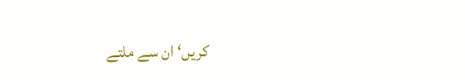کریں‘ ان سے ملتے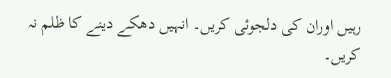رہیں اوران کی دلجوئی کریں۔ انہیں دھکے دینے کا ظلم نہ کریں۔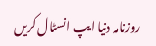روزنامہ دنیا ایپ انسٹال کریں